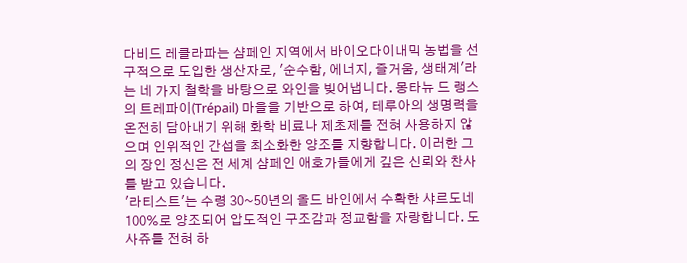다비드 레클라파는 샴페인 지역에서 바이오다이내믹 농법을 선구적으로 도입한 생산자로, '순수함, 에너지, 즐거움, 생태계'라는 네 가지 철학을 바탕으로 와인을 빚어냅니다. 몽타뉴 드 랭스의 트레파이(Trépail) 마을을 기반으로 하여, 테루아의 생명력을 온전히 담아내기 위해 화학 비료나 제초제를 전혀 사용하지 않으며 인위적인 간섭을 최소화한 양조를 지향합니다. 이러한 그의 장인 정신은 전 세계 샴페인 애호가들에게 깊은 신뢰와 찬사를 받고 있습니다.
'라티스트'는 수령 30~50년의 올드 바인에서 수확한 샤르도네 100%로 양조되어 압도적인 구조감과 정교함을 자랑합니다. 도사쥬를 전혀 하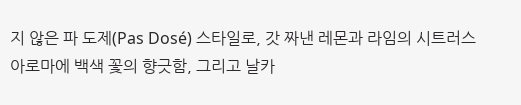지 않은 파 도제(Pas Dosé) 스타일로, 갓 짜낸 레몬과 라임의 시트러스 아로마에 백색 꽃의 향긋함, 그리고 날카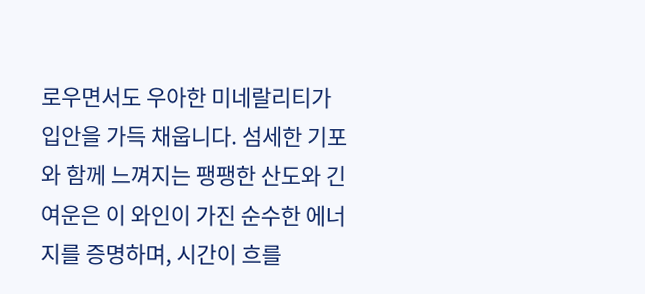로우면서도 우아한 미네랄리티가 입안을 가득 채웁니다. 섬세한 기포와 함께 느껴지는 팽팽한 산도와 긴 여운은 이 와인이 가진 순수한 에너지를 증명하며, 시간이 흐를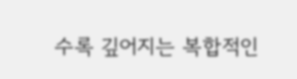수록 깊어지는 복합적인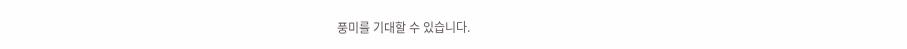풍미를 기대할 수 있습니다.